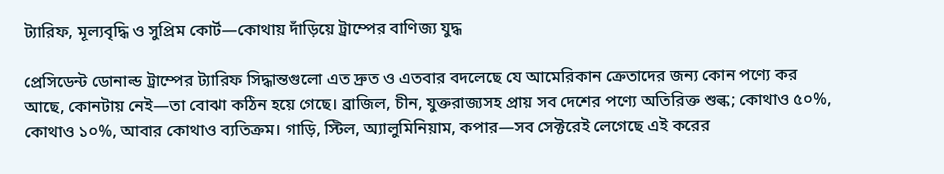ট্যারিফ, মূল্যবৃদ্ধি ও সুপ্রিম কোর্ট—কোথায় দাঁড়িয়ে ট্রাম্পের বাণিজ্য যুদ্ধ

প্রেসিডেন্ট ডোনাল্ড ট্রাম্পের ট্যারিফ সিদ্ধান্তগুলো এত দ্রুত ও এতবার বদলেছে যে আমেরিকান ক্রেতাদের জন্য কোন পণ্যে কর আছে, কোনটায় নেই—তা বোঝা কঠিন হয়ে গেছে। ব্রাজিল, চীন, যুক্তরাজ্যসহ প্রায় সব দেশের পণ্যে অতিরিক্ত শুল্ক; কোথাও ৫০%, কোথাও ১০%, আবার কোথাও ব্যতিক্রম। গাড়ি, স্টিল, অ্যালুমিনিয়াম, কপার—সব সেক্টরেই লেগেছে এই করের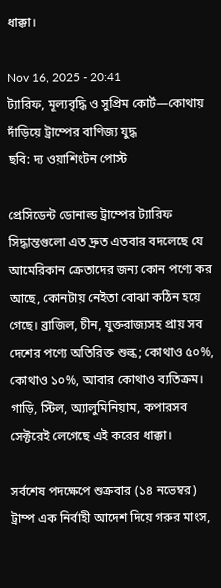ধাক্কা।

Nov 16, 2025 - 20:41
ট্যারিফ, মূল্যবৃদ্ধি ও সুপ্রিম কোর্ট—কোথায় দাঁড়িয়ে ট্রাম্পের বাণিজ্য যুদ্ধ
ছবি: দ্য ওয়াশিংটন পোস্ট

প্রেসিডেন্ট ডোনাল্ড ট্রাম্পের ট্যারিফ সিদ্ধান্তগুলো এত দ্রুত এতবার বদলেছে যে আমেরিকান ক্রেতাদের জন্য কোন পণ্যে কর আছে, কোনটায় নেইতা বোঝা কঠিন হয়ে গেছে। ব্রাজিল, চীন, যুক্তরাজ্যসহ প্রায় সব দেশের পণ্যে অতিরিক্ত শুল্ক; কোথাও ৫০%, কোথাও ১০%, আবার কোথাও ব্যতিক্রম। গাড়ি, স্টিল, অ্যালুমিনিয়াম, কপারসব সেক্টরেই লেগেছে এই করের ধাক্কা।

সর্বশেষ পদক্ষেপে শুক্রবার (১৪ নভেম্বর) ট্রাম্প এক নির্বাহী আদেশ দিয়ে গরুর মাংস,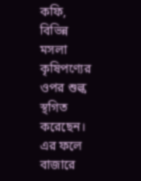কফি, বিভিন্ন মসলা কৃষিপণ্যের ওপর শুল্ক স্থগিত করেছেন। এর ফলে বাজারে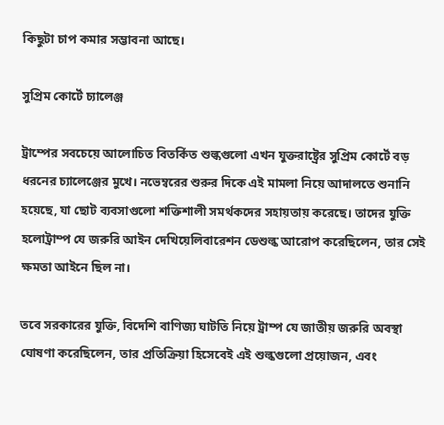কিছুটা চাপ কমার সম্ভাবনা আছে।

সুপ্রিম কোর্টে চ্যালেঞ্জ

ট্রাম্পের সবচেয়ে আলোচিত বিতর্কিত শুল্কগুলো এখন যুক্তরাষ্ট্রের সুপ্রিম কোর্টে বড় ধরনের চ্যালেঞ্জের মুখে। নভেম্বরের শুরুর দিকে এই মামলা নিয়ে আদালতে শুনানি হয়েছে, যা ছোট ব্যবসাগুলো শক্তিশালী সমর্থকদের সহায়তায় করেছে। তাদের যুক্তি হলোট্রাম্প যে জরুরি আইন দেখিয়েলিবারেশন ডেশুল্ক আরোপ করেছিলেন, তার সেই ক্ষমতা আইনে ছিল না।

তবে সরকারের যুক্তি, বিদেশি বাণিজ্য ঘাটতি নিয়ে ট্রাম্প যে জাতীয় জরুরি অবস্থা ঘোষণা করেছিলেন, তার প্রতিক্রিয়া হিসেবেই এই শুল্কগুলো প্রয়োজন, এবং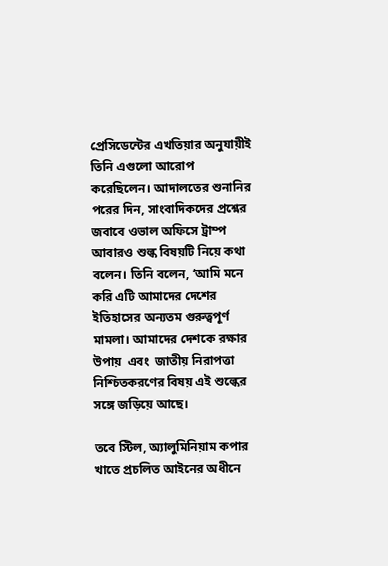প্রেসিডেন্টের এখতিয়ার অনুযায়ীই তিনি এগুলো আরোপ করেছিলেন। আদালতের শুনানির পরের দিন, সাংবাদিকদের প্রশ্নের জবাবে ওভাল অফিসে ট্রাম্প আবারও শুল্ক বিষয়টি নিয়ে কথা বলেন। তিনি বলেন, ‘আমি মনে করি এটি আমাদের দেশের ইতিহাসের অন্যতম গুরুত্বপূর্ণ মামলা। আমাদের দেশকে রক্ষার উপায়  এবং  জাতীয় নিরাপত্তা নিশ্চিতকরণের বিষয় এই শুল্কের সঙ্গে জড়িয়ে আছে।

তবে স্টিল, অ্যালুমিনিয়াম কপার খাতে প্রচলিত আইনের অধীনে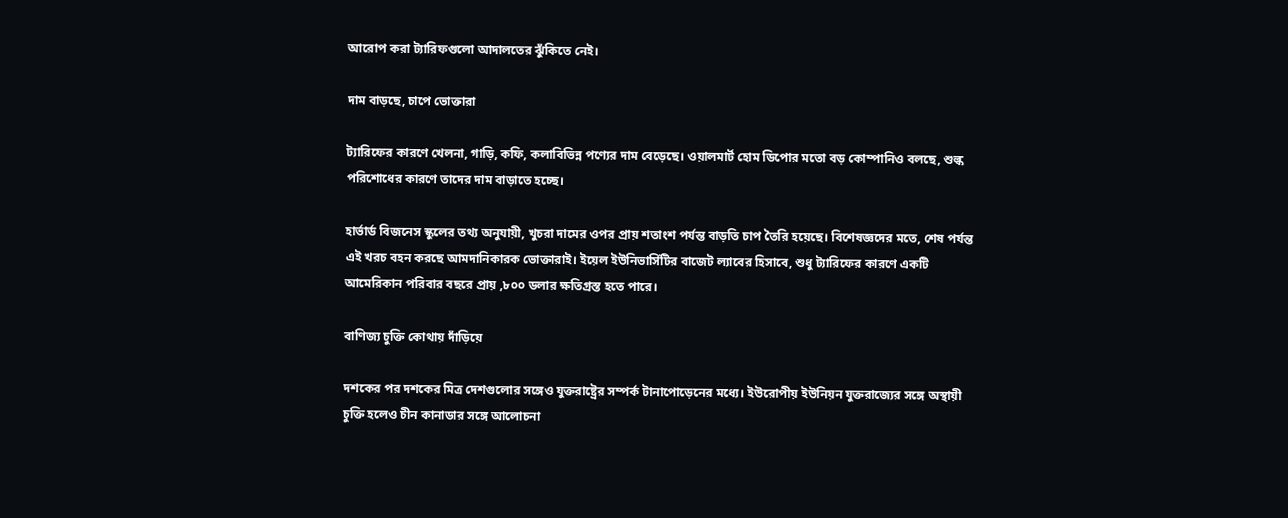আরোপ করা ট্যারিফগুলো আদালতের ঝুঁকিতে নেই।

দাম বাড়ছে, চাপে ভোক্তারা

ট্যারিফের কারণে খেলনা, গাড়ি, কফি, কলাবিভিন্ন পণ্যের দাম বেড়েছে। ওয়ালমার্ট হোম ডিপোর মতো বড় কোম্পানিও বলছে, শুল্ক পরিশোধের কারণে তাদের দাম বাড়াতে হচ্ছে।

হার্ভার্ড বিজনেস স্কুলের তথ্য অনুযায়ী, খুচরা দামের ওপর প্রায় শতাংশ পর্যন্ত বাড়তি চাপ তৈরি হয়েছে। বিশেষজ্ঞদের মতে, শেষ পর্যন্ত এই খরচ বহন করছে আমদানিকারক ভোক্তারাই। ইয়েল ইউনিভার্সিটির বাজেট ল্যাবের হিসাবে, শুধু ট্যারিফের কারণে একটি আমেরিকান পরিবার বছরে প্রায় ,৮০০ ডলার ক্ষতিগ্রস্ত হতে পারে।

বাণিজ্য চুক্তি কোথায় দাঁড়িয়ে

দশকের পর দশকের মিত্র দেশগুলোর সঙ্গেও যুক্তরাষ্ট্রের সম্পর্ক টানাপোড়েনের মধ্যে। ইউরোপীয় ইউনিয়ন যুক্তরাজ্যের সঙ্গে অস্থায়ী চুক্তি হলেও চীন কানাডার সঙ্গে আলোচনা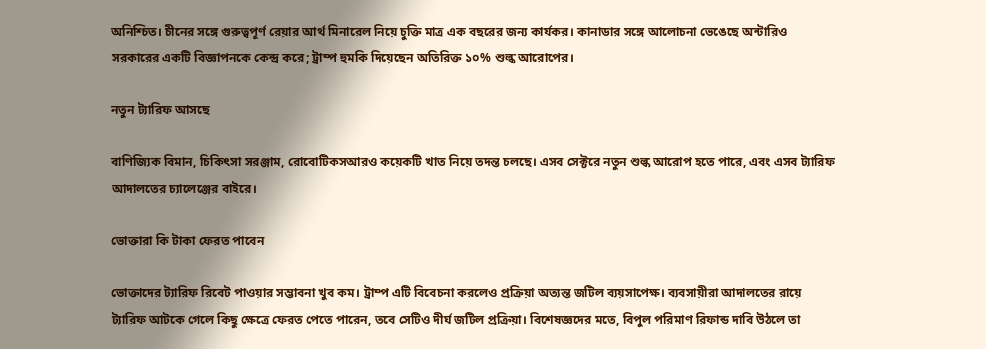অনিশ্চিত। চীনের সঙ্গে গুরুত্বপূর্ণ রেয়ার আর্থ মিনারেল নিয়ে চুক্তি মাত্র এক বছরের জন্য কার্যকর। কানাডার সঙ্গে আলোচনা ভেঙেছে অন্টারিও সরকারের একটি বিজ্ঞাপনকে কেন্দ্র করে; ট্রাম্প হুমকি দিয়েছেন অতিরিক্ত ১০% শুল্ক আরোপের।

নতুন ট্যারিফ আসছে

বাণিজ্যিক বিমান, চিকিৎসা সরঞ্জাম, রোবোটিকসআরও কয়েকটি খাত নিয়ে তদন্ত চলছে। এসব সেক্টরে নতুন শুল্ক আরোপ হতে পারে, এবং এসব ট্যারিফ আদালতের চ্যালেঞ্জের বাইরে।

ভোক্তারা কি টাকা ফেরত পাবেন

ভোক্তাদের ট্যারিফ রিবেট পাওয়ার সম্ভাবনা খুব কম। ট্রাম্প এটি বিবেচনা করলেও প্রক্রিয়া অত্যন্ত জটিল ব্যয়সাপেক্ষ। ব্যবসায়ীরা আদালতের রায়ে ট্যারিফ আটকে গেলে কিছু ক্ষেত্রে ফেরত পেতে পারেন, তবে সেটিও দীর্ঘ জটিল প্রক্রিয়া। বিশেষজ্ঞদের মতে, বিপুল পরিমাণ রিফান্ড দাবি উঠলে তা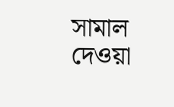সামাল দেওয়া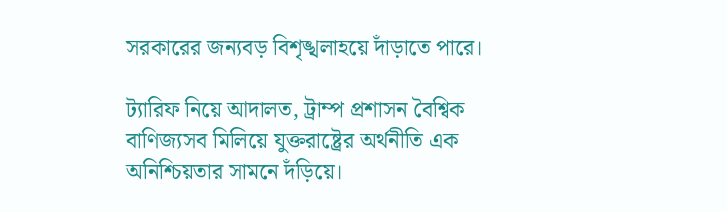সরকারের জন্যবড় বিশৃঙ্খলাহয়ে দাঁড়াতে পারে।

ট্যারিফ নিয়ে আদালত, ট্রাম্প প্রশাসন বৈশ্বিক বাণিজ্যসব মিলিয়ে যুক্তরাষ্ট্রের অর্থনীতি এক অনিশ্চিয়তার সামনে দঁড়িয়ে।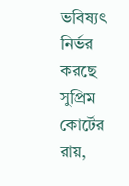ভবিষ্যৎ নির্ভর করছে সুপ্রিম কোর্টের রায়,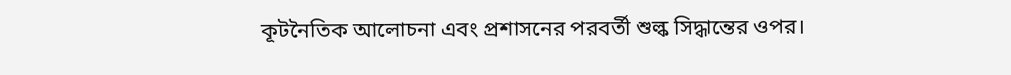কূটনৈতিক আলোচনা এবং প্রশাসনের পরবর্তী শুল্ক সিদ্ধান্তের ওপর।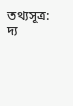তথ্যসূত্র: দ্য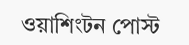ওয়াশিংটন পোস্ট